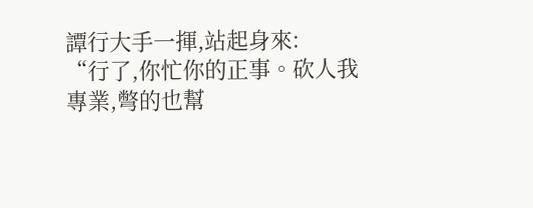譚行大手一揮,站起身來:
“行了,你忙你的正事。砍人我專業,彆的也幫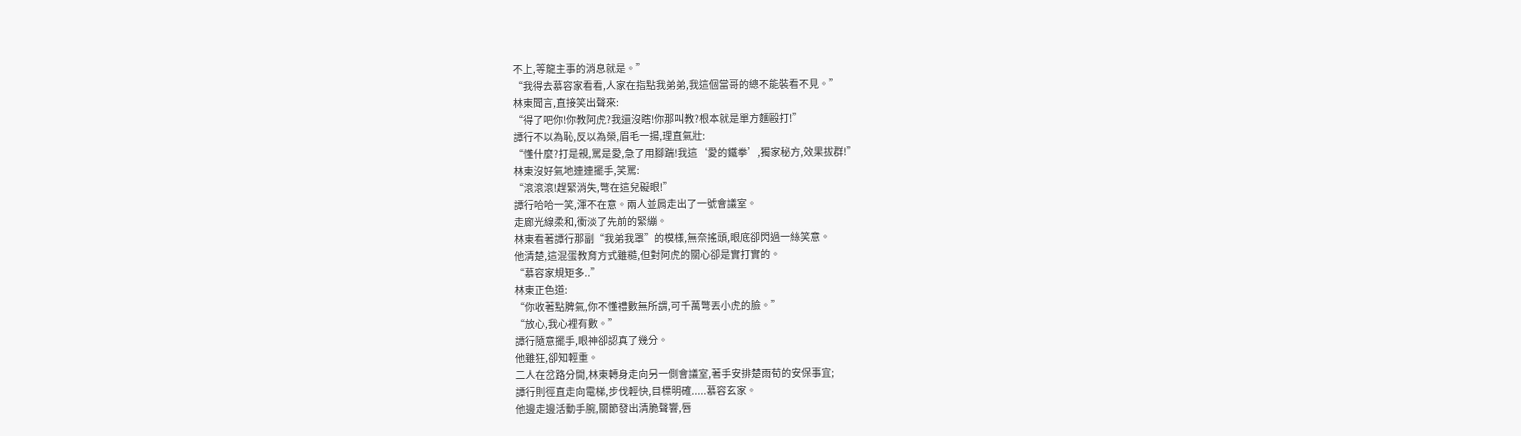不上,等龍主事的消息就是。”
“我得去慕容家看看,人家在指點我弟弟,我這個當哥的總不能裝看不見。”
林東聞言,直接笑出聲來:
“得了吧你!你教阿虎?我還沒瞎!你那叫教?根本就是單方麵毆打!”
譚行不以為恥,反以為榮,眉毛一揚,理直氣壯:
“懂什麼?打是親,罵是愛,急了用腳踹!我這‘愛的鐵拳’,獨家秘方,效果拔群!”
林東沒好氣地連連擺手,笑罵:
“滾滾滾!趕緊消失,彆在這兒礙眼!”
譚行哈哈一笑,渾不在意。兩人並肩走出了一號會議室。
走廊光線柔和,衝淡了先前的緊繃。
林東看著譚行那副“我弟我罩”的模樣,無奈搖頭,眼底卻閃過一絲笑意。
他清楚,這混蛋教育方式雖糙,但對阿虎的關心卻是實打實的。
“慕容家規矩多..”
林東正色道:
“你收著點脾氣,你不懂禮數無所謂,可千萬彆丟小虎的臉。”
“放心,我心裡有數。”
譚行隨意擺手,眼神卻認真了幾分。
他雖狂,卻知輕重。
二人在岔路分開,林東轉身走向另一側會議室,著手安排楚雨荀的安保事宜;
譚行則徑直走向電梯,步伐輕快,目標明確.....慕容玄家。
他邊走邊活動手腕,關節發出清脆聲響,唇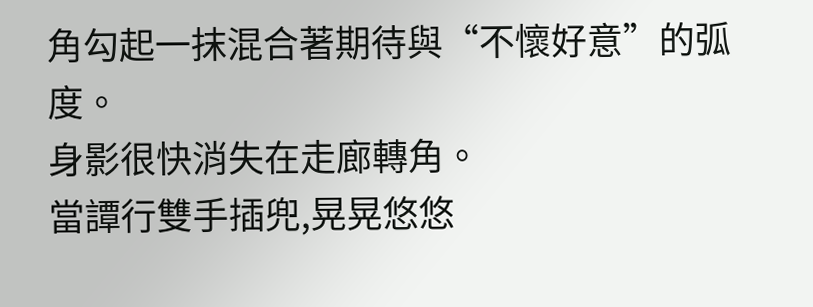角勾起一抹混合著期待與“不懷好意”的弧度。
身影很快消失在走廊轉角。
當譚行雙手插兜,晃晃悠悠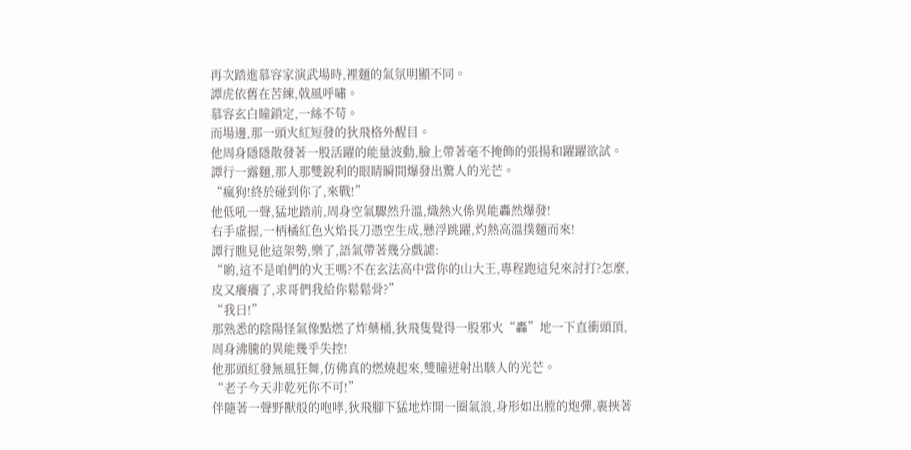再次踏進慕容家演武場時,裡麵的氣氛明顯不同。
譚虎依舊在苦練,戟風呼嘯。
慕容玄白瞳鎖定,一絲不苟。
而場邊,那一頭火紅短發的狄飛格外醒目。
他周身隱隱散發著一股活躍的能量波動,臉上帶著毫不掩飾的張揚和躍躍欲試。
譚行一露麵,那人那雙銳利的眼睛瞬間爆發出驚人的光芒。
“瘋狗!終於碰到你了,來戰!”
他低吼一聲,猛地踏前,周身空氣驟然升溫,熾熱火係異能轟然爆發!
右手虛握,一柄橘紅色火焰長刀憑空生成,懸浮跳躍,灼熱高溫撲麵而來!
譚行瞧見他這架勢,樂了,語氣帶著幾分戲謔:
“喲,這不是咱們的火王嗎?不在玄法高中當你的山大王,專程跑這兒來討打?怎麼,皮又癢癢了,求哥們我給你鬆鬆骨?”
“我日!”
那熟悉的陰陽怪氣像點燃了炸藥桶,狄飛隻覺得一股邪火“轟”地一下直衝頭頂,周身沸騰的異能幾乎失控!
他那頭紅發無風狂舞,仿佛真的燃燒起來,雙瞳迸射出駭人的光芒。
“老子今天非乾死你不可!”
伴隨著一聲野獸般的咆哮,狄飛腳下猛地炸開一圈氣浪,身形如出膛的炮彈,裹挾著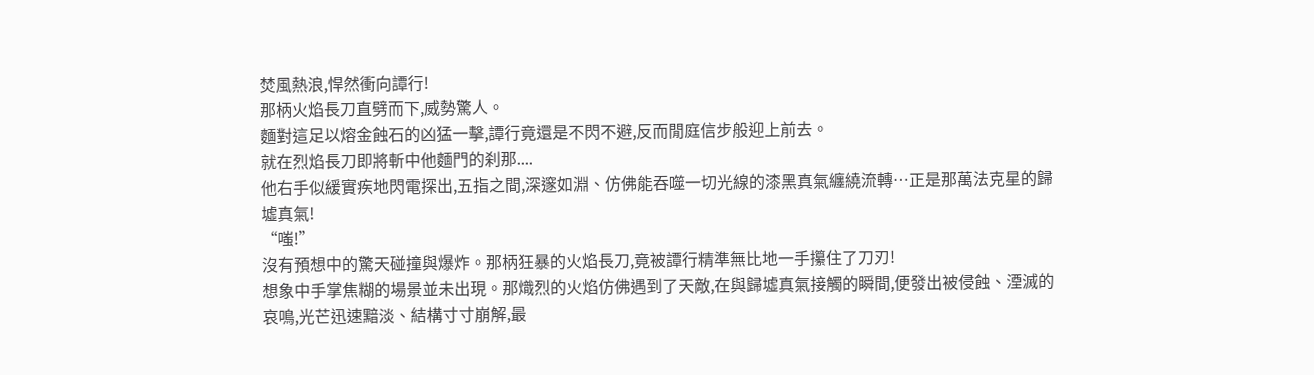焚風熱浪,悍然衝向譚行!
那柄火焰長刀直劈而下,威勢驚人。
麵對這足以熔金蝕石的凶猛一擊,譚行竟還是不閃不避,反而閒庭信步般迎上前去。
就在烈焰長刀即將斬中他麵門的刹那....
他右手似緩實疾地閃電探出,五指之間,深邃如淵、仿佛能吞噬一切光線的漆黑真氣纏繞流轉…正是那萬法克星的歸墟真氣!
“嗤!”
沒有預想中的驚天碰撞與爆炸。那柄狂暴的火焰長刀,竟被譚行精準無比地一手攥住了刀刃!
想象中手掌焦糊的場景並未出現。那熾烈的火焰仿佛遇到了天敵,在與歸墟真氣接觸的瞬間,便發出被侵蝕、湮滅的哀鳴,光芒迅速黯淡、結構寸寸崩解,最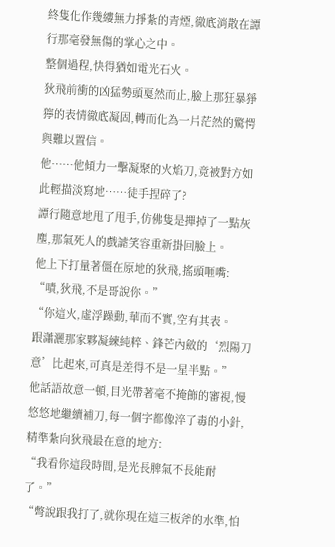終隻化作幾縷無力掙紮的青煙,徹底消散在譚行那毫發無傷的掌心之中。
整個過程,快得猶如電光石火。
狄飛前衝的凶猛勢頭戛然而止,臉上那狂暴猙獰的表情徹底凝固,轉而化為一片茫然的驚愕與難以置信。
他……他傾力一擊凝聚的火焰刀,竟被對方如此輕描淡寫地……徒手捏碎了?
譚行隨意地甩了甩手,仿佛隻是撣掉了一點灰塵,那氣死人的戲謔笑容重新掛回臉上。
他上下打量著僵在原地的狄飛,搖頭咂嘴:
“嘖,狄飛,不是哥說你。”
“你這火,虛浮躁動,華而不實,空有其表。
跟瀟灑那家夥凝練純粹、鋒芒內斂的‘烈陽刀意’比起來,可真是差得不是一星半點。”
他話語故意一頓,目光帶著毫不掩飾的審視,慢悠悠地繼續補刀,每一個字都像淬了毒的小針,精準紮向狄飛最在意的地方:
“我看你這段時間,是光長脾氣不長能耐了。”
“彆說跟我打了,就你現在這三板斧的水準,怕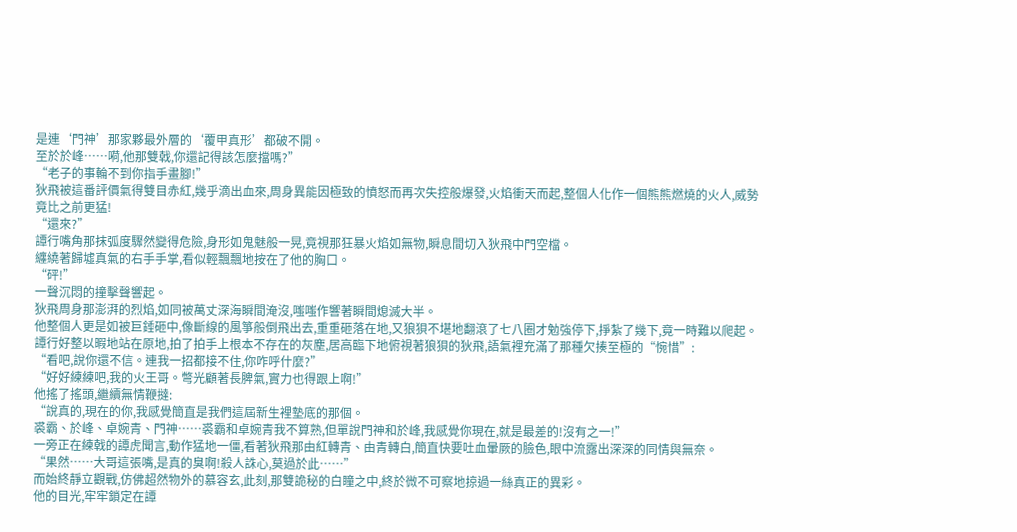是連‘門神’那家夥最外層的‘覆甲真形’都破不開。
至於於峰……嗬,他那雙戟,你還記得該怎麼擋嗎?”
“老子的事輪不到你指手畫腳!”
狄飛被這番評價氣得雙目赤紅,幾乎滴出血來,周身異能因極致的憤怒而再次失控般爆發,火焰衝天而起,整個人化作一個熊熊燃燒的火人,威勢竟比之前更猛!
“還來?”
譚行嘴角那抹弧度驟然變得危險,身形如鬼魅般一晃,竟視那狂暴火焰如無物,瞬息間切入狄飛中門空檔。
纏繞著歸墟真氣的右手手掌,看似輕飄飄地按在了他的胸口。
“砰!”
一聲沉悶的撞擊聲響起。
狄飛周身那澎湃的烈焰,如同被萬丈深海瞬間淹沒,嗤嗤作響著瞬間熄滅大半。
他整個人更是如被巨錘砸中,像斷線的風箏般倒飛出去,重重砸落在地,又狼狽不堪地翻滾了七八圈才勉強停下,掙紮了幾下,竟一時難以爬起。
譚行好整以暇地站在原地,拍了拍手上根本不存在的灰塵,居高臨下地俯視著狼狽的狄飛,語氣裡充滿了那種欠揍至極的“惋惜”:
“看吧,說你還不信。連我一招都接不住,你咋呼什麼?”
“好好練練吧,我的火王哥。彆光顧著長脾氣,實力也得跟上啊!”
他搖了搖頭,繼續無情鞭撻:
“說真的,現在的你,我感覺簡直是我們這屆新生裡墊底的那個。
裘霸、於峰、卓婉青、門神……裘霸和卓婉青我不算熟,但單說門神和於峰,我感覺你現在,就是最差的!沒有之一!”
一旁正在練戟的譚虎聞言,動作猛地一僵,看著狄飛那由紅轉青、由青轉白,簡直快要吐血暈厥的臉色,眼中流露出深深的同情與無奈。
“果然……大哥這張嘴,是真的臭啊!殺人誅心,莫過於此……”
而始終靜立觀戰,仿佛超然物外的慕容玄,此刻,那雙詭秘的白瞳之中,終於微不可察地掠過一絲真正的異彩。
他的目光,牢牢鎖定在譚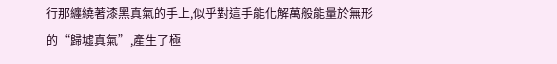行那纏繞著漆黑真氣的手上,似乎對這手能化解萬般能量於無形的“歸墟真氣”,產生了極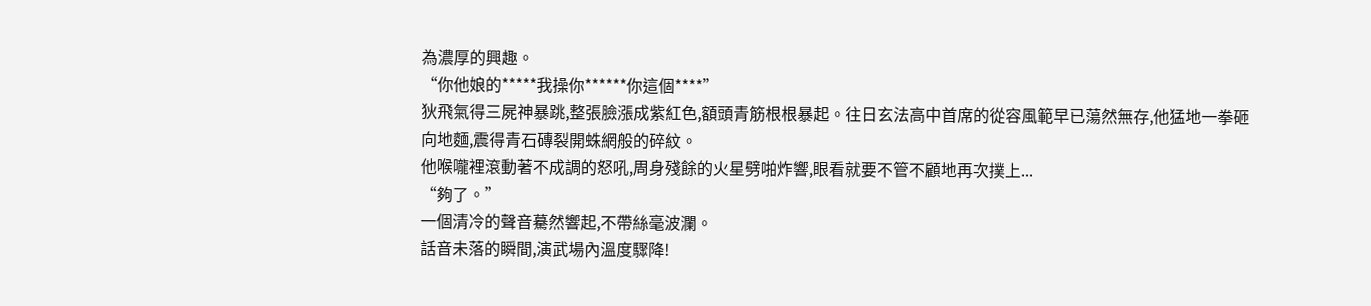為濃厚的興趣。
“你他娘的*****我操你******你這個****”
狄飛氣得三屍神暴跳,整張臉漲成紫紅色,額頭青筋根根暴起。往日玄法高中首席的從容風範早已蕩然無存,他猛地一拳砸向地麵,震得青石磚裂開蛛網般的碎紋。
他喉嚨裡滾動著不成調的怒吼,周身殘餘的火星劈啪炸響,眼看就要不管不顧地再次撲上...
“夠了。”
一個清冷的聲音驀然響起,不帶絲毫波瀾。
話音未落的瞬間,演武場內溫度驟降!